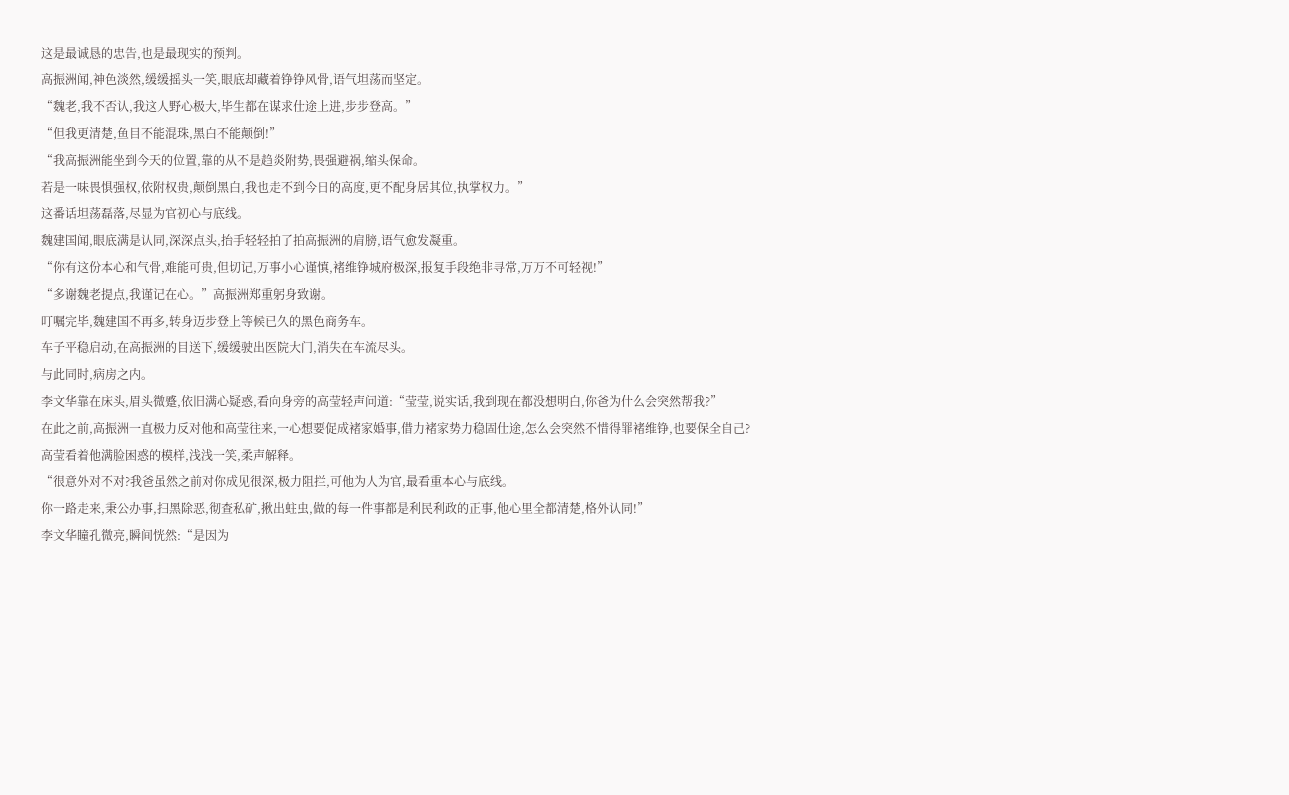这是最诚恳的忠告,也是最现实的预判。
高振洲闻,神色淡然,缓缓摇头一笑,眼底却藏着铮铮风骨,语气坦荡而坚定。
“魏老,我不否认,我这人野心极大,毕生都在谋求仕途上进,步步登高。”
“但我更清楚,鱼目不能混珠,黑白不能颠倒!”
“我高振洲能坐到今天的位置,靠的从不是趋炎附势,畏强避祸,缩头保命。
若是一味畏惧强权,依附权贵,颠倒黑白,我也走不到今日的高度,更不配身居其位,执掌权力。”
这番话坦荡磊落,尽显为官初心与底线。
魏建国闻,眼底满是认同,深深点头,抬手轻轻拍了拍高振洲的肩膀,语气愈发凝重。
“你有这份本心和气骨,难能可贵,但切记,万事小心谨慎,褚维铮城府极深,报复手段绝非寻常,万万不可轻视!”
“多谢魏老提点,我谨记在心。”高振洲郑重躬身致谢。
叮嘱完毕,魏建国不再多,转身迈步登上等候已久的黑色商务车。
车子平稳启动,在高振洲的目送下,缓缓驶出医院大门,消失在车流尽头。
与此同时,病房之内。
李文华靠在床头,眉头微蹙,依旧满心疑惑,看向身旁的高莹轻声问道:“莹莹,说实话,我到现在都没想明白,你爸为什么会突然帮我?”
在此之前,高振洲一直极力反对他和高莹往来,一心想要促成褚家婚事,借力褚家势力稳固仕途,怎么会突然不惜得罪褚维铮,也要保全自己?
高莹看着他满脸困惑的模样,浅浅一笑,柔声解释。
“很意外对不对?我爸虽然之前对你成见很深,极力阻拦,可他为人为官,最看重本心与底线。
你一路走来,秉公办事,扫黑除恶,彻查私矿,揪出蛀虫,做的每一件事都是利民利政的正事,他心里全都清楚,格外认同!”
李文华瞳孔微亮,瞬间恍然:“是因为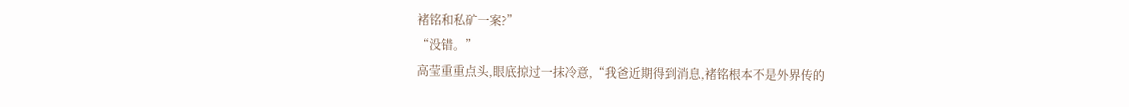褚铭和私矿一案?”
“没错。”
高莹重重点头,眼底掠过一抹冷意,“我爸近期得到消息,褚铭根本不是外界传的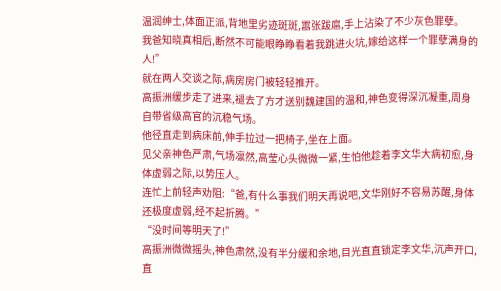温润绅士,体面正派,背地里劣迹斑斑,嚣张跋扈,手上沾染了不少灰色罪孽。
我爸知晓真相后,断然不可能眼睁睁看着我跳进火坑,嫁给这样一个罪孽满身的人!”
就在两人交谈之际,病房房门被轻轻推开。
高振洲缓步走了进来,褪去了方才送别魏建国的温和,神色变得深沉凝重,周身自带省级高官的沉稳气场。
他径直走到病床前,伸手拉过一把椅子,坐在上面。
见父亲神色严肃,气场凛然,高莹心头微微一紧,生怕他趁着李文华大病初愈,身体虚弱之际,以势压人。
连忙上前轻声劝阻:“爸,有什么事我们明天再说吧,文华刚好不容易苏醒,身体还极度虚弱,经不起折腾。”
“没时间等明天了!”
高振洲微微摇头,神色肃然,没有半分缓和余地,目光直直锁定李文华,沉声开口,直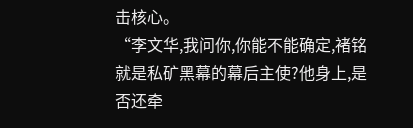击核心。
“李文华,我问你,你能不能确定,褚铭就是私矿黑幕的幕后主使?他身上,是否还牵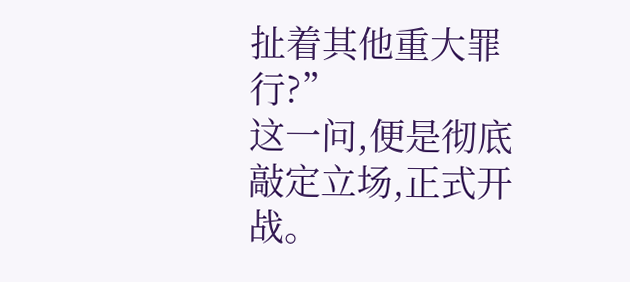扯着其他重大罪行?”
这一问,便是彻底敲定立场,正式开战。